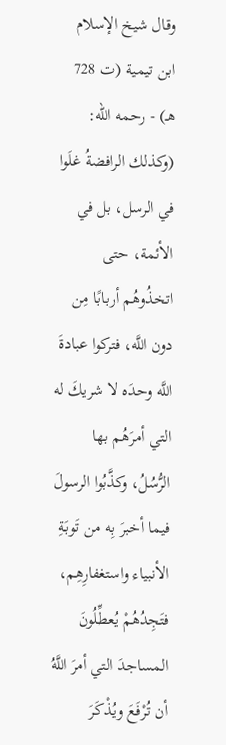وقال شيخ الإسلام ابن تيمية (ت 728 هـ) - رحمه الله: (وكذلك الرافضةُ غلَوا في الرسل، بل في الأئمة، حتى اتخذُوهُم أربابًا مِن دون اللَّه، فتركوا عبادةَ اللَّه وحدَه لا شريكَ له التي أمرَهُم بها الرُّسُلُ، وكذَّبُوا الرسولَ فيما أخبرَ بِه من تَوبَةِ الأنبياء واستغفارِهِم، فتَجِدُهُمْ يُعطِّلُونَ المساجدَ التي أمرَ اللَّهُ أن تُرْفَعَ ويُذْكَرَ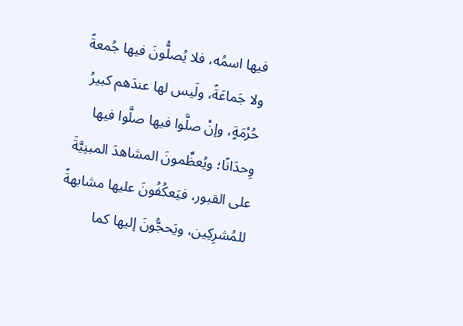فيها اسمُه، فلا يُصلُّونَ فيها جُمعةً ولا جَماعَةً، ولَيس لها عندَهم كبيرُ حُرْمَةٍ، وإنْ صلَّوا فيها صلَّوا فيها وِحدَانًا؛ ويُعظِّمونَ المشاهدَ المبنِيَّةَ على القبور، فيَعكُفُونَ عليها مشابهةً للمُشرِكِين، ويَحجُّونَ إليها كما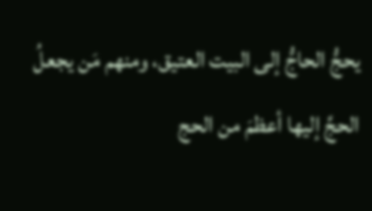يحجُّ الحاجُّ إلى البيت العتيق، ومنهم مَن يجعلُ الحجَّ إليها أعظمَ من الحج